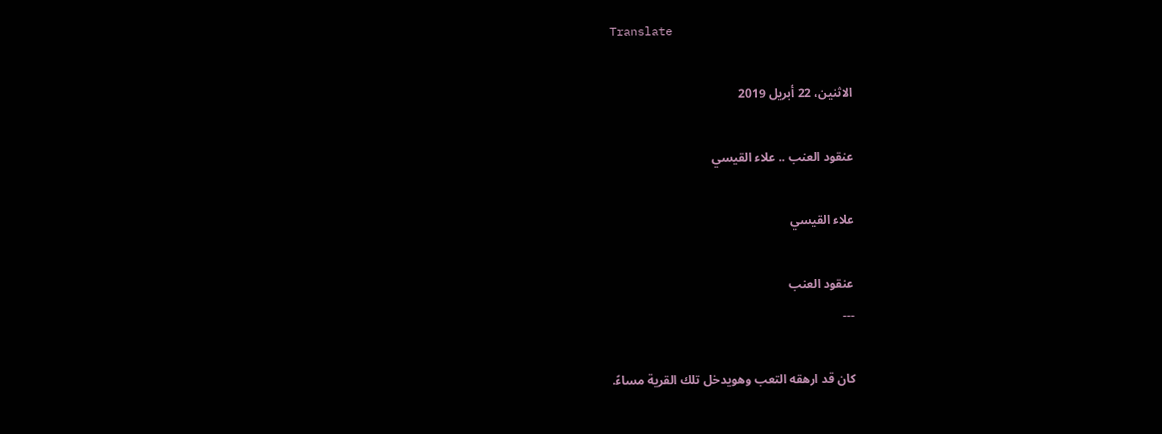Translate

الاثنين، 22 أبريل 2019

عنقود العنب .. علاء القيسي

علاء القيسي

عنقود العنب
---

كان قد ارهقه التعب وهويدخل تلك القرية مساءً.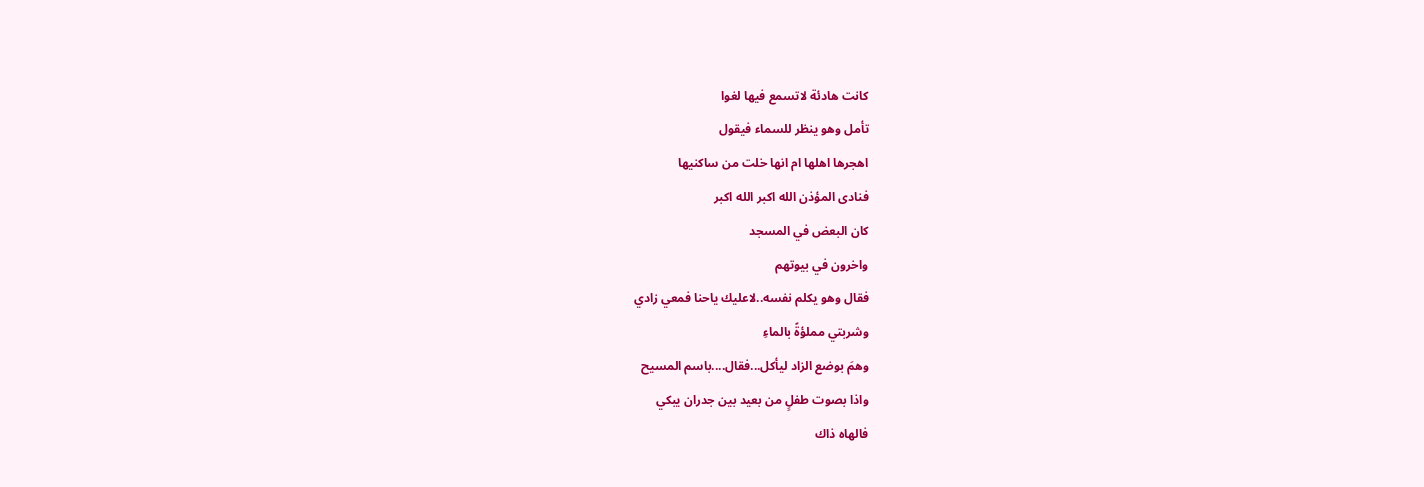كانت هادئة لاتسمع فيها لغوا
تأمل وهو ينظر للسماء فيقول
اهجرها اهلها ام انها خلت من ساكنيها
فنادى المؤذن الله اكبر الله اكبر
كان البعض في المسجد
واخرون في بيوتهم
فقال وهو يكلم نفسه..لاعليك ياحنا فمعي زادي
وشربتي مملؤةً بالماءِ
وهمَ بوضع الزاد ليأكل...فقال....باسم المسيح
واذا بصوت طفلٍ من بعيد بين جدران يبكي
فالهاه ذاك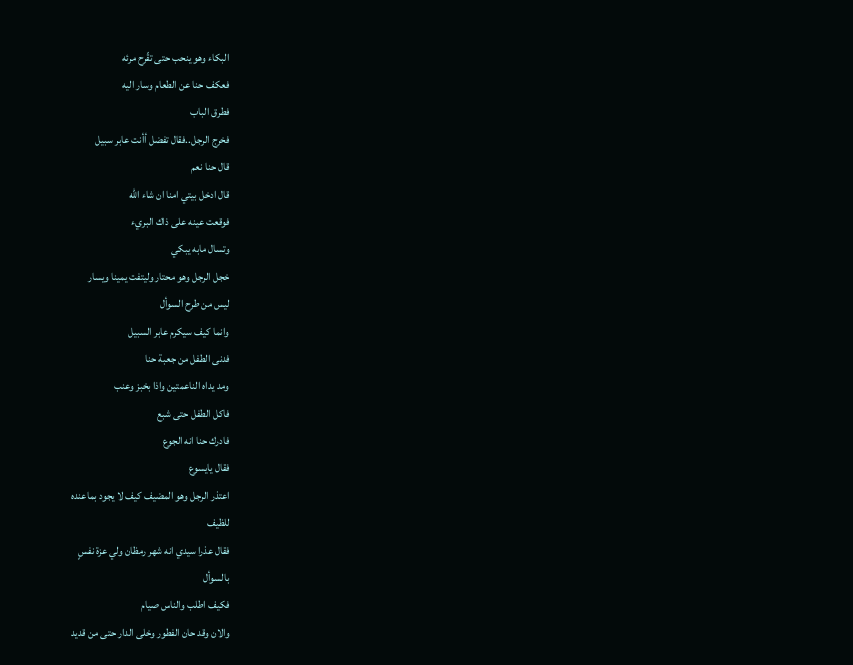البكاء وهو ينحب حتى تقّرح مرئه
فعكف حنا عن الطعام وسار اليه
فطرق الباب
فخرج الرجل..فقال تفضل أأنت عابر سبيل
قال حنا نعم
قال ادخل بيتي امنا ان شاء الله
فوقعت عينه على ذاك البريء
وتسال مابه يبكي
خجل الرجل وهو محتار وليتفت يمينا ويسار
ليس من طرح السوأل
وانما كيف سيكرم عابر السبيل
فدنى الطفل من جعبة حنا
ومد يداه الناعمتين واذا بخبز وعنب
فاكل الطفل حتى شبع
فادرك حنا انه الجوع
فقال يايسوع
اعتذر الرجل وهو المضيف كيف لا يجود بماعنده
للظيف
فقال عذرا سيدي انه شهر رمظان ولي عزة نفسٍ
بالسوأل
فكيف اطلب والناس صيام
والان وقد حان الفطور وخلى الدار حتى من قديد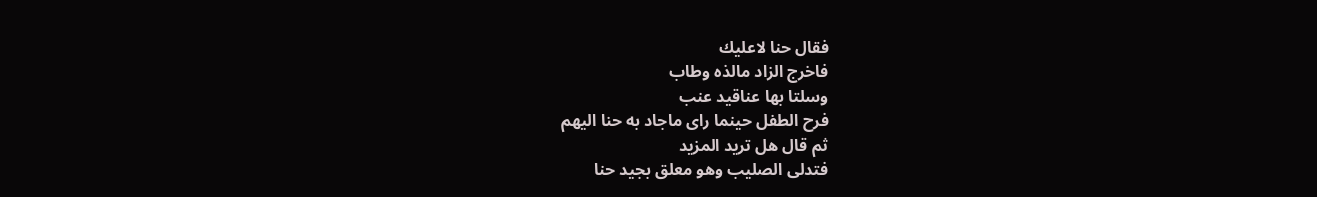فقال حنا لاعليك
فاخرج الزاد مالذه وطاب
وسلتا بها عناقيد عنب
فرح الطفل حينما راى ماجاد به حنا اليهم
ثم قال هل تريد المزيد
فتدلى الصليب وهو معلق بجيد حنا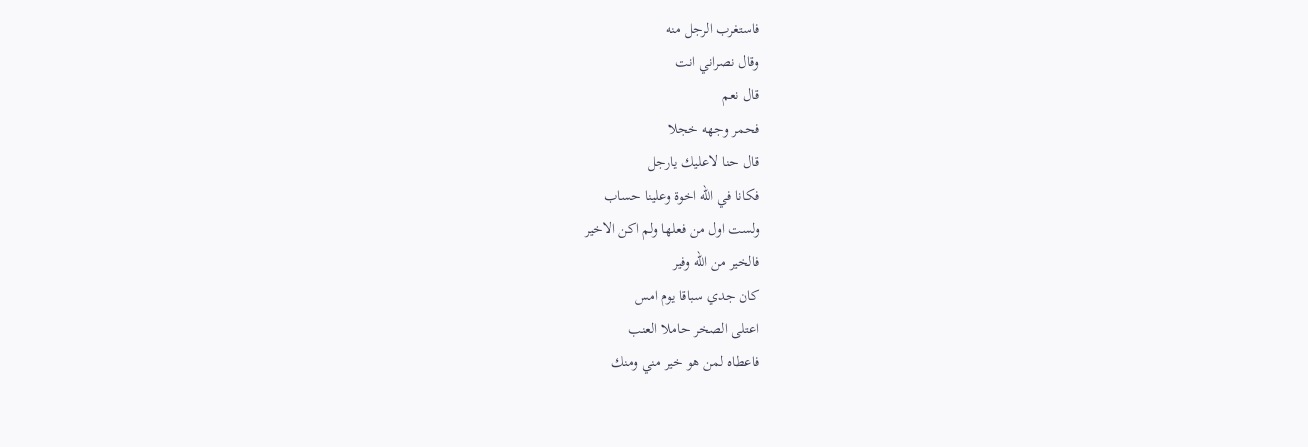فاستغرب الرجل منه
وقال نصراني انت
قال نعم
فحمر وجهه خجلا
قال حنا لاعليك يارجل
فكانا في الله اخوة وعلينا حساب
ولست اول من فعلها ولم اكن الاخير
فالخير من الله وفير
كان جدي سباقا يوم امس
اعتلى الصخر حاملا العنب
فاعطاه لمن هو خير مني ومنك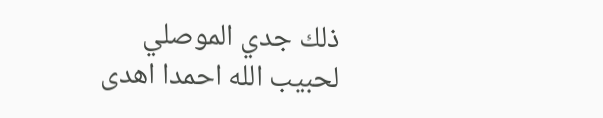ذلك جدي الموصلي
لحبيب الله احمدا اهدى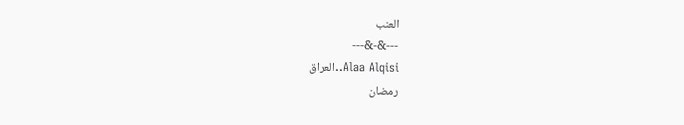العنب
---&-&---
Alaa Alqisi..العراق
رمضان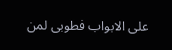على الابواب فطوبى لمن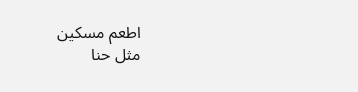اطعم مسكين
مثل حنا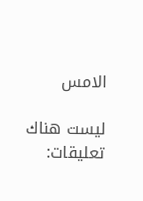الامس

ليست هناك تعليقات: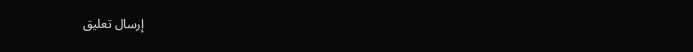إرسال تعليق